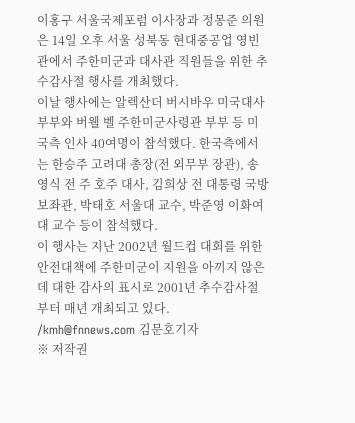이홍구 서울국제포럼 이사장과 정몽준 의원은 14일 오후 서울 성북동 현대중공업 영빈관에서 주한미군과 대사관 직원들을 위한 추수감사절 행사를 개최했다.
이날 행사에는 알렉산더 버시바우 미국대사 부부와 버웰 벨 주한미군사령관 부부 등 미국측 인사 40여명이 참석했다. 한국측에서는 한승주 고려대 총장(전 외무부 장관), 송영식 전 주 호주 대사, 김희상 전 대통령 국방보좌관, 박태호 서울대 교수, 박준영 이화여대 교수 등이 참석했다.
이 행사는 지난 2002년 월드컵 대회를 위한 안전대책에 주한미군이 지원을 아끼지 않은데 대한 감사의 표시로 2001년 추수감사절부터 매년 개최되고 있다.
/kmh@fnnews.com 김문호기자
※ 저작권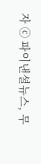자 ⓒ 파이낸셜뉴스, 무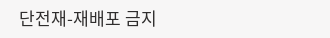단전재-재배포 금지